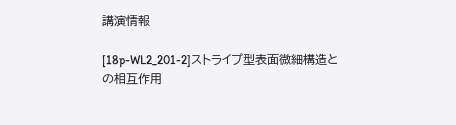講演情報

[18p-WL2_201-2]ストライプ型表面微細構造との相互作用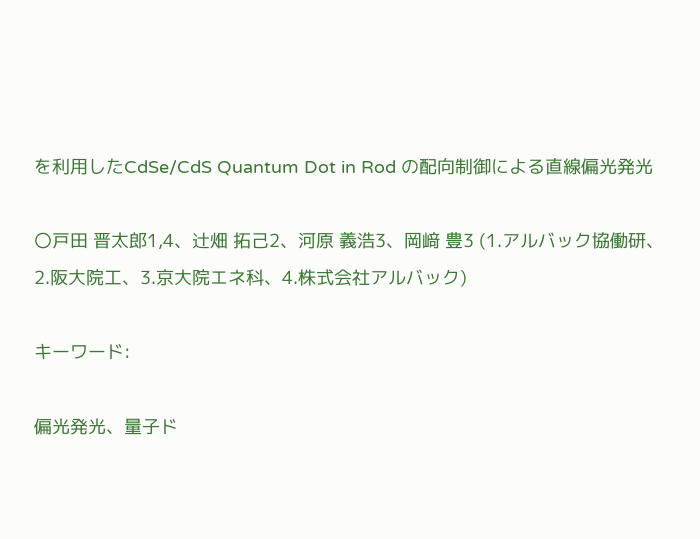を利用したCdSe/CdS Quantum Dot in Rod の配向制御による直線偏光発光

〇戸田 晋太郎1,4、辻畑 拓己2、河原 義浩3、岡﨑 豊3 (1.アルバック協働研、2.阪大院工、3.京大院エネ科、4.株式会社アルバック)

キーワード:

偏光発光、量子ド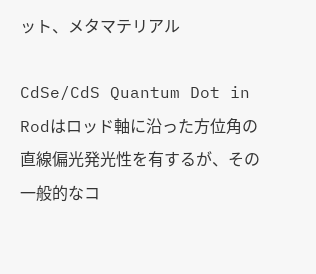ット、メタマテリアル

CdSe/CdS Quantum Dot in Rodはロッド軸に沿った方位角の直線偏光発光性を有するが、その一般的なコ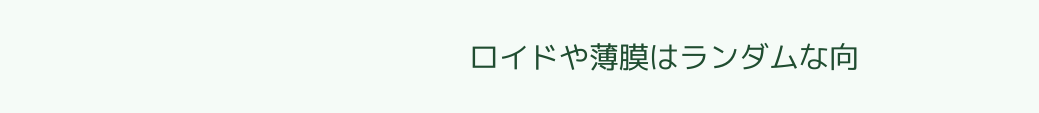ロイドや薄膜はランダムな向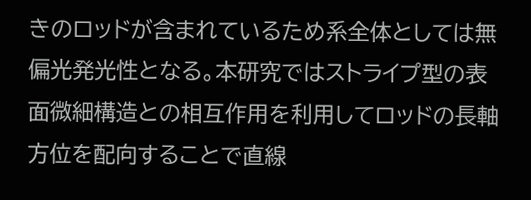きのロッドが含まれているため系全体としては無偏光発光性となる。本研究ではストライプ型の表面微細構造との相互作用を利用してロッドの長軸方位を配向することで直線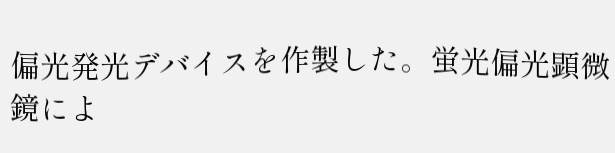偏光発光デバイスを作製した。蛍光偏光顕微鏡によ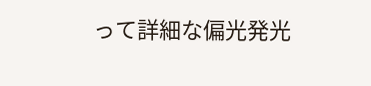って詳細な偏光発光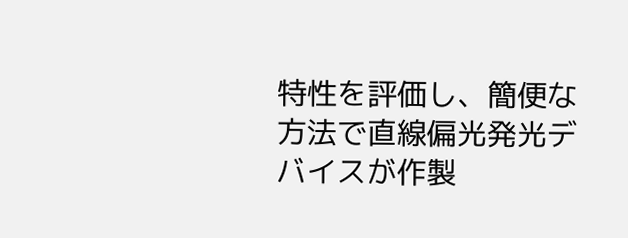特性を評価し、簡便な方法で直線偏光発光デバイスが作製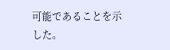可能であることを示した。